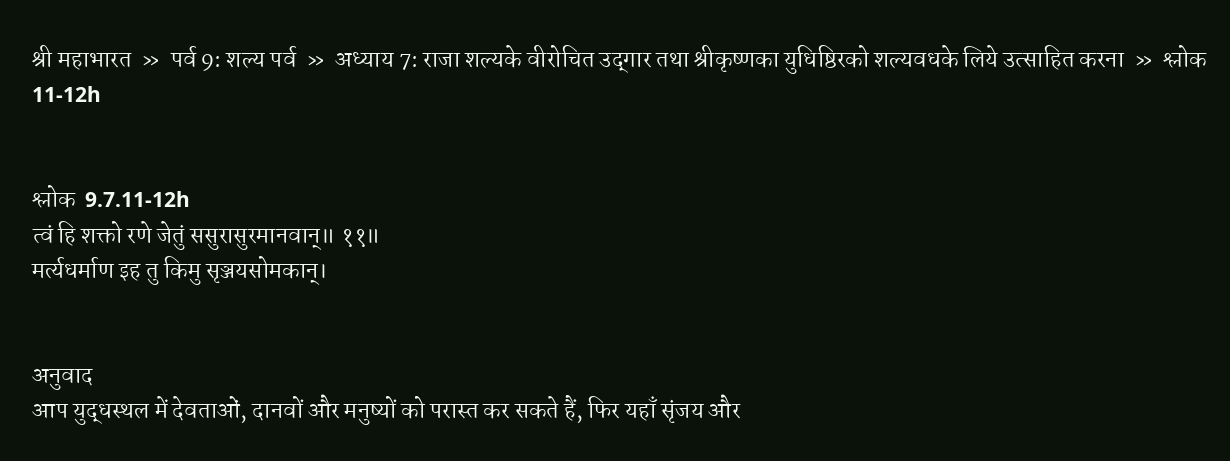श्री महाभारत  »  पर्व 9: शल्य पर्व  »  अध्याय 7: राजा शल्यके वीरोचित उद्‍गार तथा श्रीकृष्णका युधिष्ठिरको शल्यवधके लिये उत्साहित करना  »  श्लोक 11-12h


श्लोक  9.7.11-12h
त्वं हि शक्तो रणे जेतुं ससुरासुरमानवान्॥ ११॥
मर्त्यधर्माण इह तु किमु सृञ्जयसोमकान्।


अनुवाद
आप युद्धस्थल में देवताओं, दानवों और मनुष्यों को परास्त कर सकते हैं, फिर यहाँ सृंजय और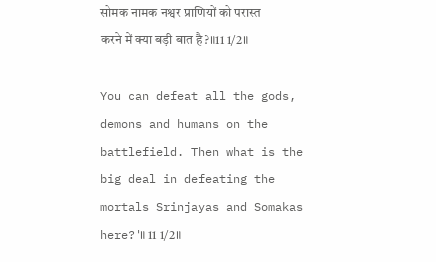सोमक नामक नश्वर प्राणियों को परास्त करने में क्या बड़ी बात है?॥11 1/2॥

You can defeat all the gods, demons and humans on the battlefield. Then what is the big deal in defeating the mortals Srinjayas and Somakas here?'॥ 11 1/2॥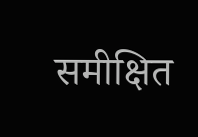समीक्षित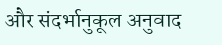और संदर्भानुकूल अनुवाद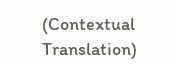(Contextual Translation)